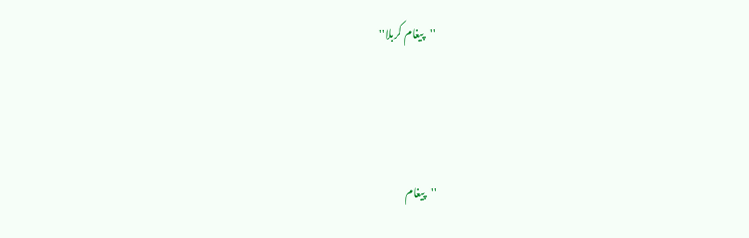''پیغام کربلا''



''پیغام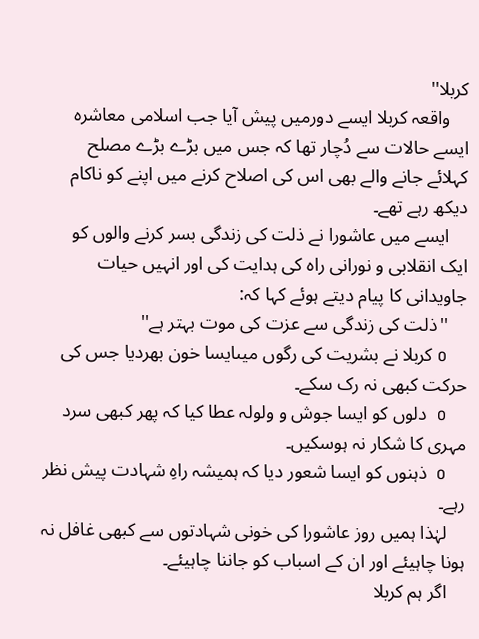کربلا''
    واقعہ کربلا ایسے دورمیں پیش آیا جب اسلامی معاشرہ ایسے حالات سے دُچار تھا کہ جس میں بڑے بڑے مصلح کہلائے جانے والے بھی اس کی اصلاح کرنے میں اپنے کو ناکام دیکھ رہے تھے۔
    ایسے میں عاشورا نے ذلت کی زندگی بسر کرنے والوں کو ایک انقلابی و نورانی راہ کی ہدایت کی اور انہیں حیات جاویدانی کا پیام دیتے ہوئے کہا کہ:
    ''ذلت کی زندگی سے عزت کی موت بہتر ہے''
    o کربلا نے بشریت کی رگوں میںایسا خون بھردیا جس کی حرکت کبھی نہ رک سکے۔
    o  دلوں کو ایسا جوش و ولولہ عطا کیا کہ پھر کبھی سرد مہری کا شکار نہ ہوسکیں۔
    o  ذہنوں کو ایسا شعور دیا کہ ہمیشہ راہِ شہادت پیش نظر رہے۔
    لہٰذا ہمیں روز عاشورا کی خونی شہادتوں سے کبھی غافل نہ ہونا چاہیئے اور ان کے اسباب کو جاننا چاہیئے۔
    اگر ہم کربلا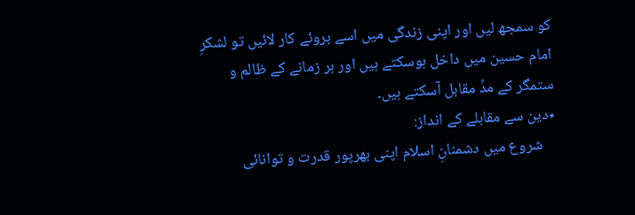کو سمجھ لیں اور اپنی زندگی میں اسے بروئے کار لائیں تو لشکرِ امام حسین میں داخل ہوسکتے ہیں اور ہر زمانے کے ظالم و ستمگر کے مدِّ مقابل آسکتے ہیں۔
٭دین سے مقابلے کے انداز:
    شروع میں دشمنانِ اسلام اپنی بھرپور قدرت و توانائی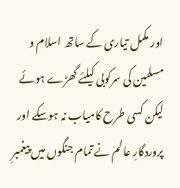اور مکمل تیاری کے ساتھ اسلام و مسلمین کی سرکوبی کیلئے گھڑے ہوئے لیکن کسی طرح کامیاب نہ ہوسکے اور پروردگارِ عالم نے تمام جنگوں میں پیغمبرِ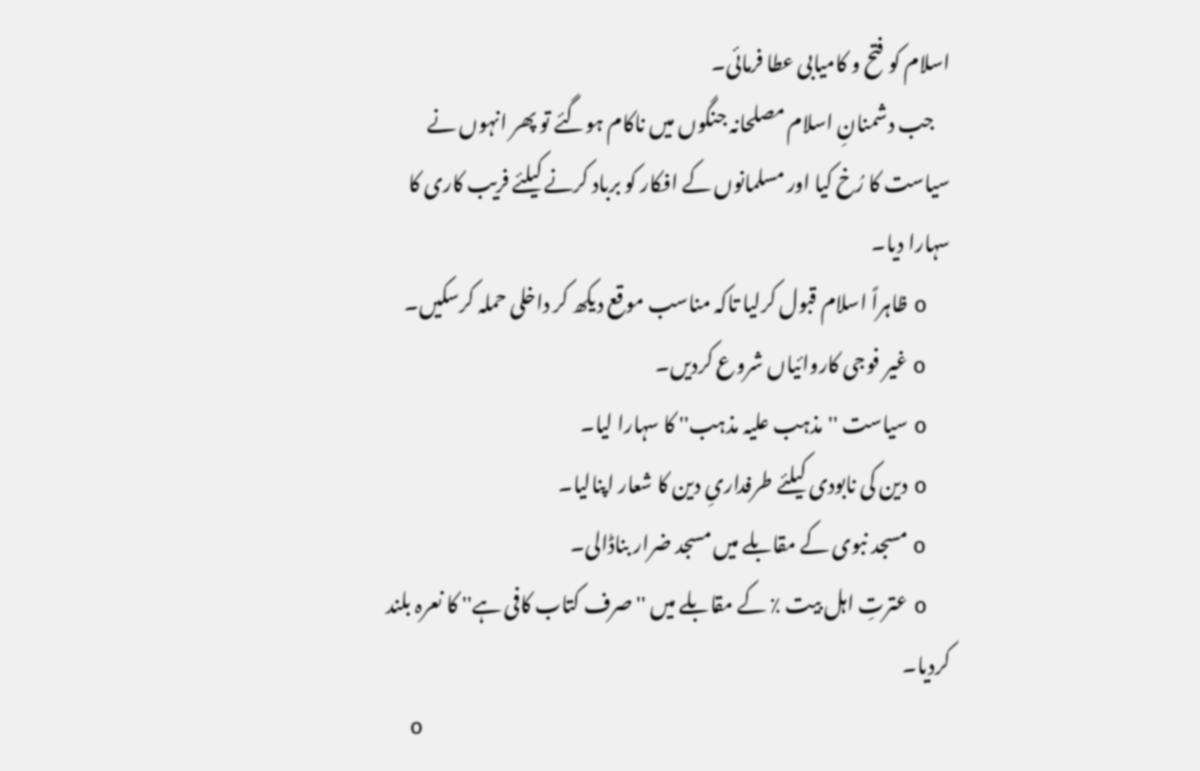اسلام کو فتح و کامیابی عطا فرمائی۔
    جب دشمنانِ اسلام مصلحانہ جنگوں میں ناکام ہوگئے تو پھر انہوں نے سیاست کا رُخ کیا اور مسلمانوں کے افکار کو برباد کرنے کیلئے فریب کاری کا سہارا دیا۔
    o ظاہراً اسلام قبول کرلیا تاکہ مناسب موقع دیکھ کر داخلی حملہ کرسکیں۔
    o غیر فوجی کاروائیاں شروع کردیں۔
    o سیاست ''مذہب علیہ مذہب'' کا سہارا لیا۔
    o دین کی نابودی کیلئے طرفداریِ دین کا شعار اپنالیا۔
    o مسجد نبوی کے مقابلے میں مسجد ضرار بناڈالی۔
    o عترتِ اہل بیت ٪ کے مقابلے میں ''صرف کتاب کافی ہے'' کا نعرہ بلند کردیا۔
    o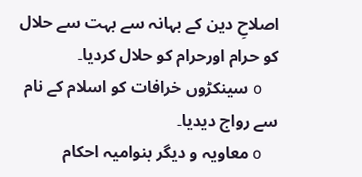اصلاحِ دین کے بہانہ سے بہت سے حلال کو حرام اورحرام کو حلال کردیا۔
    o سینکڑوں خرافات کو اسلام کے نام سے رواج دیدیا۔
    o معاویہ و دیگر بنوامیہ احکام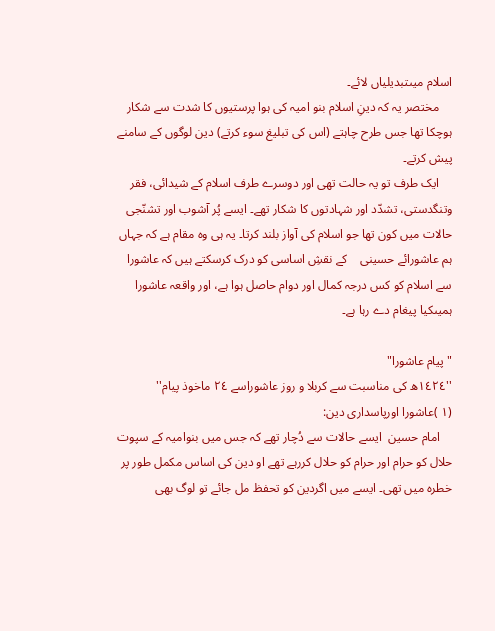اسلام میںتبدیلیاں لائے۔
    مختصر یہ کہ دینِ اسلام بنو امیہ کی ہوا پرستیوں کا شدت سے شکار ہوچکا تھا جس طرح چاہتے (اس کی تبلیغ سوء کرتے) دین لوگوں کے سامنے پیش کرتے۔
    ایک طرف تو یہ حالت تھی اور دوسرے طرف اسلام کے شیدائی، فقر وتنگدستی، تشدّد اور شہادتوں کا شکار تھے۔ ایسے پُر آشوب اور تشنّجی حالات میں کون تھا جو اسلام کی آواز بلند کرتا۔ یہ ہی وہ مقام ہے کہ جہاں ہم عاشورائے حسینی    کے نقشِ اساسی کو درک کرسکتے ہیں کہ عاشورا سے اسلام کو کس درجہ کمال اور دوام حاصل ہوا ہے، اور واقعہ عاشورا ہمیںکیا پیغام دے رہا ہے۔

"پیام عاشورا"
''١٤٢٤ھ کی مناسبت سے کربلا و روز عاشوراسے ٢٤ ماخوذ پیام''
(١ )عاشورا اورپاسداری دین:
    امام حسین  ایسے حالات سے دُچار تھے کہ جس میں بنوامیہ کے سپوت حلال کو حرام اور حرام کو حلال کررہے تھے او دین کی اساس مکمل طور پر خطرہ میں تھی۔ ایسے میں اگردین کو تحفظ مل جائے تو لوگ بھی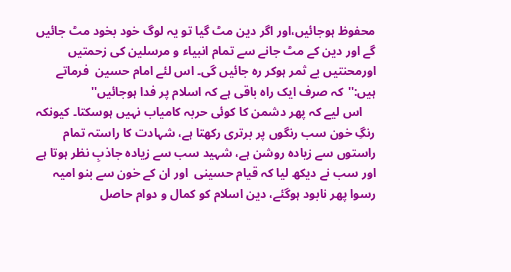محفوظ ہوجائیں،اور اگر دین مٹ گیا تو یہ لوگ خود بخود مٹ جائیں گے اور دین کے مٹ جانے سے تمام انبیاء و مرسلین کی زحمتیں اورمحنتیں بے ثمر ہوکر رہ جائیں گی۔ اس لئے امام حسین  فرماتے ہیں:''کہ صرف ایک راہ باقی ہے کہ اسلام پر فدا ہوجائیں''
    اس لیے کہ پھر دشمن کا کوئی حربہ کامیاب نہیں ہوسکتا۔ کیونکہ رنگِ خون سب رنگوں پر برتری رکھتا ہے، شہادت کا راستہ تمام راستوں سے زیادہ روشن ہے، شہید سب سے زیادہ جاذبِ نظر ہوتا ہے اور سب نے دیکھ لیا کہ قیام حسینی  اور ان کے خون سے بنو امیہ رسوا پھر نابود ہوگئے، دین اسلام کو کمال و دوام حاصل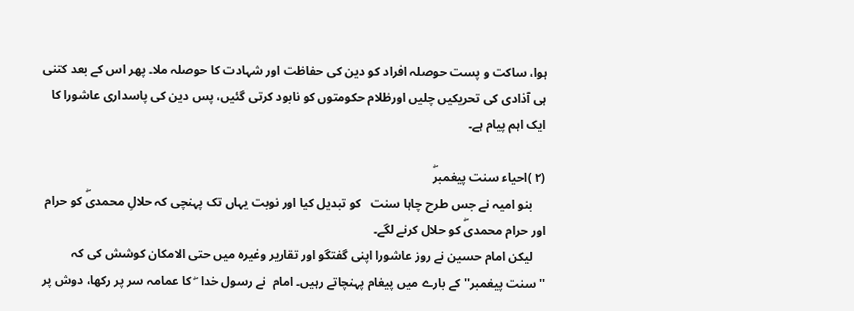ہوا، ساکت و پست حوصلہ افراد کو دین کی حفاظت اور شہادت کا حوصلہ ملا۔ پھر اس کے بعد کتنی ہی آذادی کی تحریکیں چلیں اورظلام حکومتوں کو نابود کرتی گئیں، پس دین کی پاسداری عاشورا کا ایک اہم پیام ہے۔

(۲ )احیاء سنت پیغمبرۖ
    بنو امیہ نے جس طرح چاہا سنت   کو تبدیل کیا اور نوبت یہاں تک پہنچی کہ حلالِ محمدیۖ کو حرام اور حرام محمدیۖ کو حلال کرنے لگے۔
    لیکن امام حسین نے روز عاشورا اپنی گفتگو اور تقاریر وغیرہ میں حتی الامکان کوشش کی کہ ''سنت پیغمبر'' کے بارے میں پیغام پہنچاتے رہیں۔ امام  نے رسول خدا  ۖ کا عمامہ سر پر رکھا، دوش پر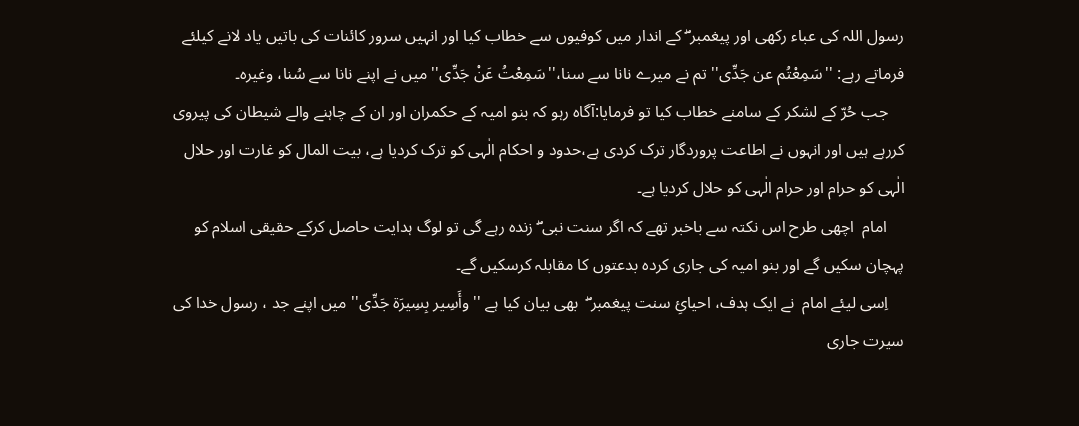رسول اللہ کی عباء رکھی اور پیغمبر ۖ کے اندار میں کوفیوں سے خطاب کیا اور انہیں سرور کائنات کی باتیں یاد لانے کیلئے فرماتے رہے: ''سَمِعْتُم عن جَدِّی'' تم نے میرے نانا سے سنا،''سَمِعْتُ عَنْ جَدِّی'' میں نے اپنے نانا سے سُنا، وغیرہ۔
    جب حُرّ کے لشکر کے سامنے خطاب کیا تو فرمایا:آگاہ رہو کہ بنو امیہ کے حکمران اور ان کے چاہنے والے شیطان کی پیروی کررہے ہیں اور انہوں نے اطاعت پروردگار ترک کردی ہے،حدود و احکام الٰہی کو ترک کردیا ہے، بیت المال کو غارت اور حلال الٰہی کو حرام اور حرام الٰہی کو حلال کردیا ہے۔
    امام  اچھی طرح اس نکتہ سے باخبر تھے کہ اگر سنت نبی ۖ زندہ رہے گی تو لوگ ہدایت حاصل کرکے حقیقی اسلام کو پہچان سکیں گے اور بنو امیہ کی جاری کردہ بدعتوں کا مقابلہ کرسکیں گے۔
    اِسی لیئے امام  نے ایک ہدف، احیائِ سنت پیغمبر ۖ  بھی بیان کیا ہے ''وأَسِیر بِسِیرَة جَدِّی'' میں اپنے جد ، رسول خدا کی سیرت جاری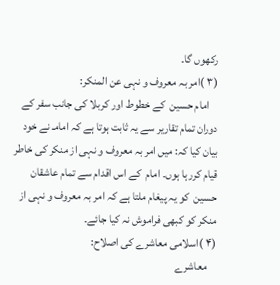رکھوں گا۔
(۳ )امر بہ معروف و نہی عن المنکر:
    امام حسین  کے خطوط اور کربلا کی جانب سفر کے دوران تمام تقاریر سے یہ ثابت ہوتا ہے کہ امامـ نے خود بیان کیا کہ: میں امر بہ معروف و نہی از منکر کی خاطر قیام کررہا ہوں۔ امام  کے اس اقدام سے تمام عاشقان حسین  کو یہ پیغام ملتا ہے کہ امر بہ معروف و نہی از منکر کو کبھی فراموش نہ کیا جائے۔
(۴ )اسلامی معاشرے کی اصلاح:
    معاشرے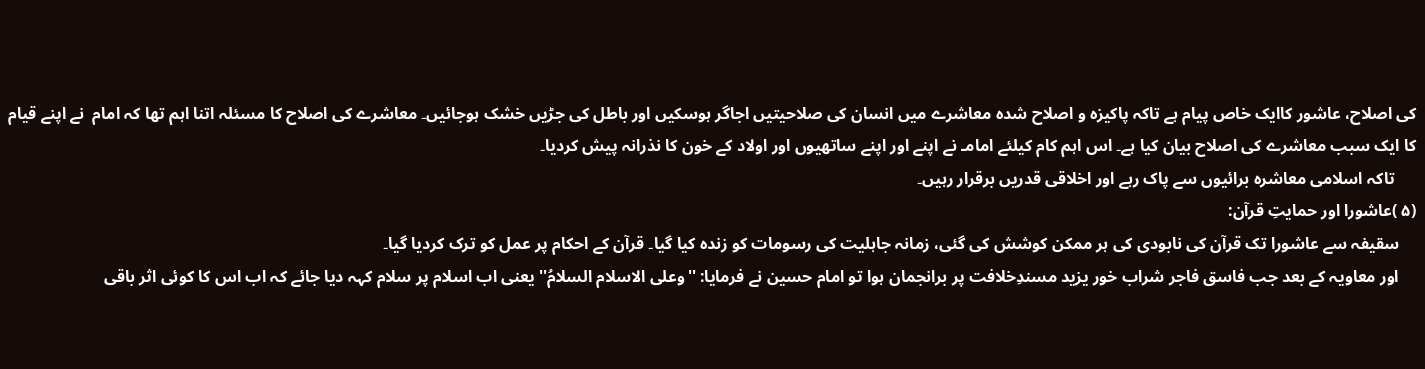کی اصلاح، عاشور کاایک خاص پیام ہے تاکہ پاکیزہ و اصلاح شدہ معاشرے میں انسان کی صلاحیتیں اجاگر ہوسکیں اور باطل کی جڑیں خشک ہوجائیں۔ معاشرے کی اصلاح کا مسئلہ اتنا اہم تھا کہ امام  نے اپنے قیام کا ایک سبب معاشرے کی اصلاح بیان کیا ہے۔ اس اہم کام کیلئے امامـ نے اپنے اور اپنے ساتھیوں اور اولاد کے خون کا نذرانہ پیش کردیا۔
     تاکہ اسلامی معاشرہ برائیوں سے پاک رہے اور اخلاقی قدریں برقرار رہیں۔
(۵ )عاشورا اور حمایتِ قرآن:
    سقیفہ سے عاشورا تک قرآن کی نابودی کی ہر ممکن کوشش کی گئی، زمانہ جاہلیت کی رسومات کو زندہ کیا گیا۔ قرآن کے احکام پر عمل کو ترک کردیا گیا۔
    اور معاویہ کے بعد جب فاسق فاجر شراب خور یزید مسندِخلافت پر برانجمان ہوا تو امام حسین نے فرمایا: ''وعلی الاسلام السلامُ'' یعنی اب اسلام پر سلام کہہ دیا جائے کہ اب اس کا کوئی اثر باقی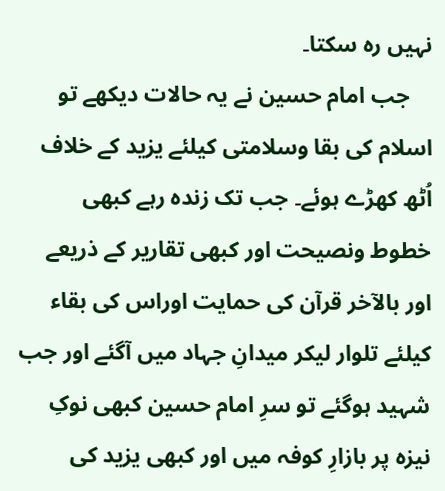نہیں رہ سکتا۔
    جب امام حسین نے یہ حالات دیکھے تو اسلام کی بقا وسلامتی کیلئے یزید کے خلاف اُٹھ کھڑے ہوئے۔ جب تک زندہ رہے کبھی خطوط ونصیحت اور کبھی تقاریر کے ذریعے اور بالآخر قرآن کی حمایت اوراس کی بقاء کیلئے تلوار لیکر میدانِ جہاد میں آگئے اور جب شہید ہوگئے تو سرِ امام حسین کبھی نوکِ نیزہ پر بازارِ کوفہ میں اور کبھی یزید کی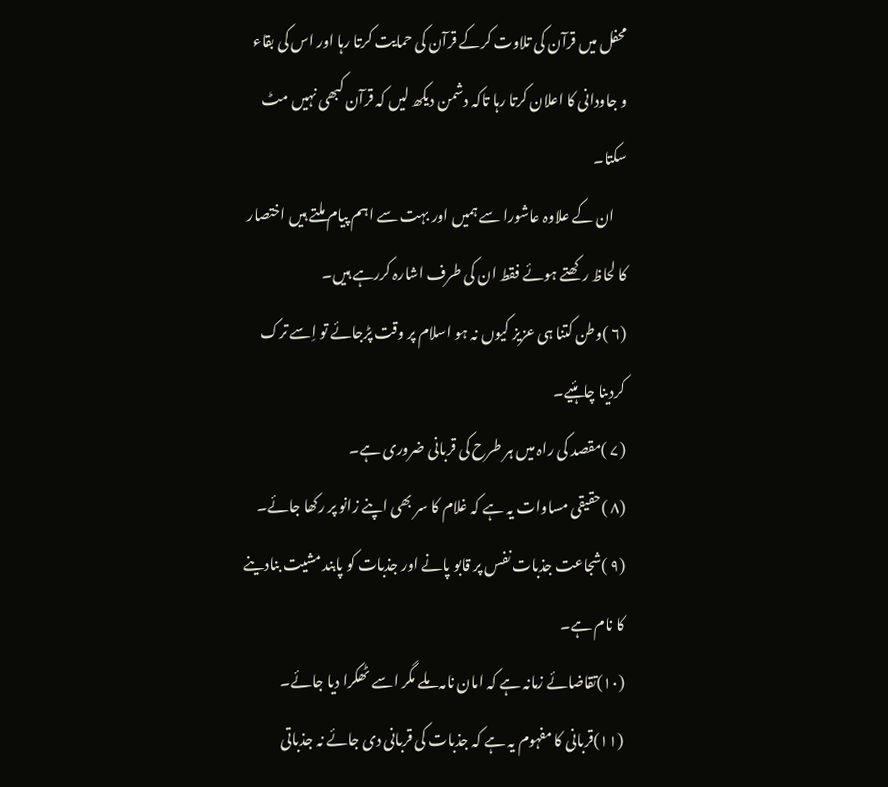محفل میں قرآن کی تلاوت کرکے قرآن کی حمایت کرتا رہا اور اس کی بقاء و جاودانی کا اعلان کرتا رہا تاکہ دشمن دیکھ لیں کہ قرآن کبھی نہیں مٹ سکتا۔
    ان کے علاوہ عاشورا سے ہمیں اور بہت سے اہم پیام ملتے ہیں اختصار کا لحاظ رکھتے ہوئے فقط ان کی طرف اشارہ کررہے ہیں۔
(۶ )وطن کتنا ہی عزیز کیوں نہ ہو اسلام پر وقت پڑجائے تو اِسے ترک کردینا چاہئیے۔
(۷ )مقصد کی راہ میں ہر طرح کی قربانی ضروری ہے۔
(۸ )حقیقی مساوات یہ ہے کہ غلام کا سر بھی اپنے زانو پر رکھا جائے۔
(۹ )شجاعت جذبات نفس پر قابو پانے اور جذبات کو پابند مشیت بنادینے کا نام ہے۔
(۱۰)تقاضائے زمانہ ہے کہ امان نامہ ملے مگر اسے ٹھکرا دیا جائے۔
(۱۱)قربانی کا مفہوم یہ ہے کہ جذبات کی قربانی دی جائے نہ جذباتی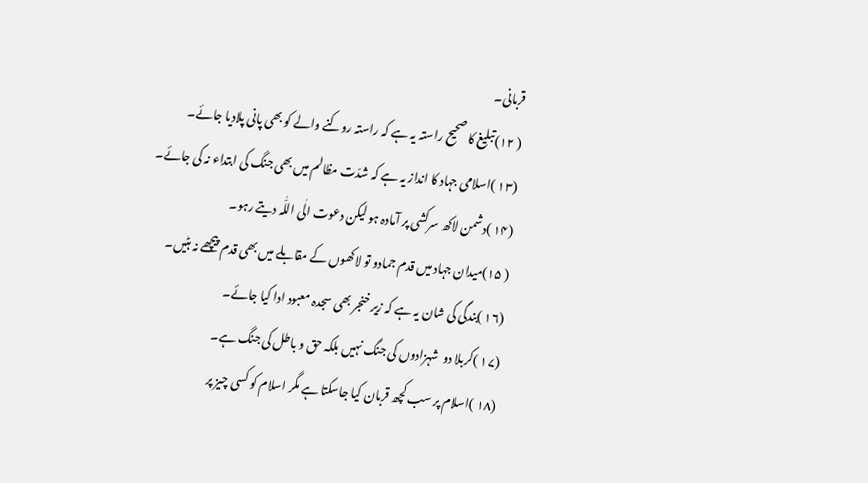قربانی۔
( ۱۲)تبلیغ کا صحیح راستہ یہ ہے کہ راستہ روکنے والے کو بھی پانی پلادیا جائے۔
(۱۳ )اسلامی جہاد کا انداز یہ ہے کہ شدّت مظالم میں بھی جنگ کی ابتداء نہ کی جائے۔
(۱۴ )دشمن لاکھ سرکشی پر آمادہ ہو لیکن دعوت الٰی اللّٰہ دیتے رہو۔
( ۱۵)میدان جہاد میں قدم جمادو تو لاکھوں کے مقابلے میں بھی قدم پیچھے نہ ہٹیں۔
(۱۶ )بندگی کی شان یہ ہے کہ زیر خنجر بھی سجدہ معبود ادا کیا جائے۔
(۱۷ )کربلا دو  شہزادوں کی جنگ نہیں بلکہ حق و باطل کی جنگ ہے۔
(۱۸ )اسلام پر سب کچھ قربان کیا جاسکتا ہے مگر اسلام کو کسی چیز پر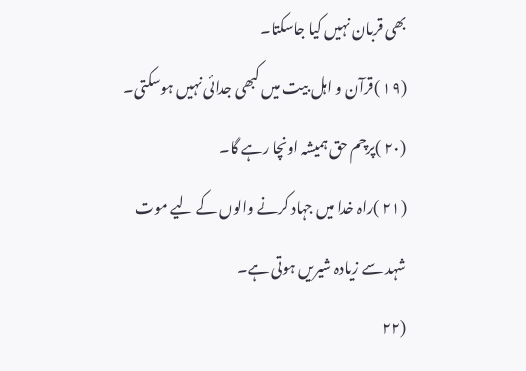بھی قربان نہیں کیا جاسکتا۔
(۱۹ )قرآن و اہل بیت میں کبھی جدائی نہیں ہوسکتی۔
(۲۰ )پرچم حق ہمیشہ اونچا رہے گا۔
(۲۱ )راہ خدا میں جہاد کرنے والوں کے لیے موت شہد سے زیادہ شیریں ہوتی ہے۔
(۲۲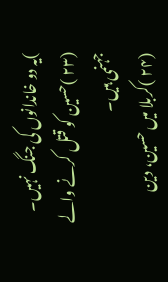)یہ دو خاندانوں کی جنگ نہیں۔
(۲۳ )حسین کو قتل کرنے والے جہنمی ہیں۔
(۲۴ )کربلا میں حسین، دین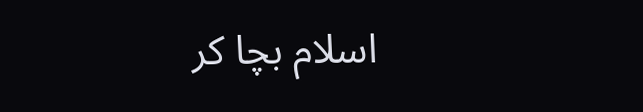اسلام بچا کر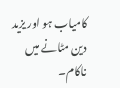کامیاب ہو اور یزید دین مٹانے میں ناکام۔